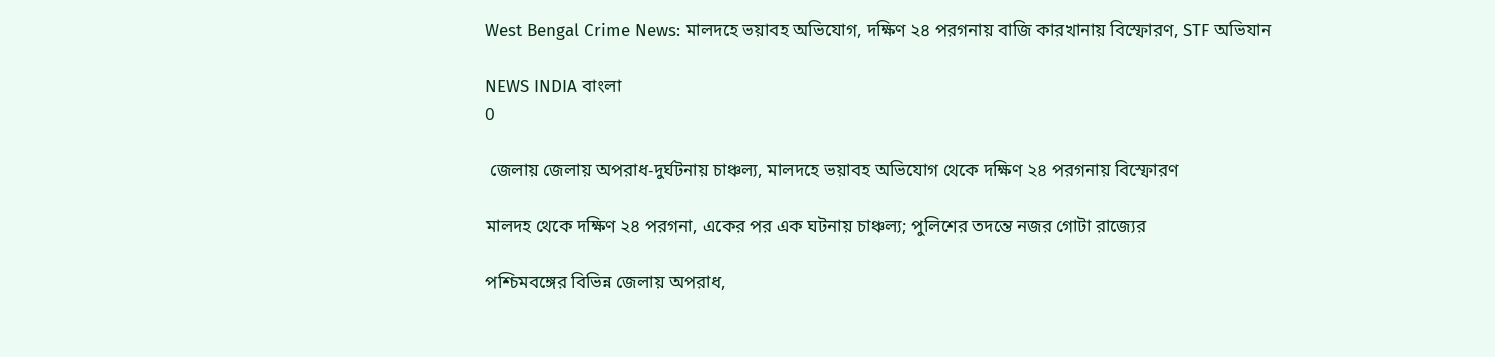West Bengal Crime News: মালদহে ভয়াবহ অভিযোগ, দক্ষিণ ২৪ পরগনায় বাজি কারখানায় বিস্ফোরণ, STF অভিযান

NEWS INDIA বাংলা
0

 জেলায় জেলায় অপরাধ-দুর্ঘটনায় চাঞ্চল্য, মালদহে ভয়াবহ অভিযোগ থেকে দক্ষিণ ২৪ পরগনায় বিস্ফোরণ

মালদহ থেকে দক্ষিণ ২৪ পরগনা, একের পর এক ঘটনায় চাঞ্চল্য; পুলিশের তদন্তে নজর গোটা রাজ্যের

পশ্চিমবঙ্গের বিভিন্ন জেলায় অপরাধ,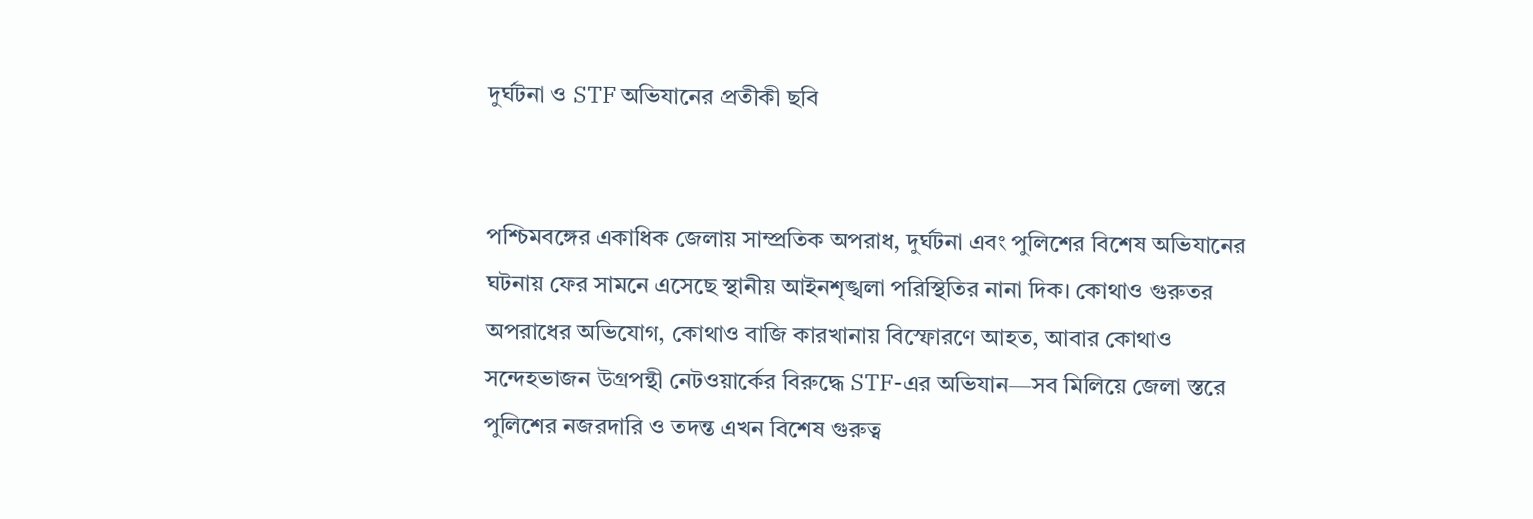দুর্ঘটনা ও STF অভিযানের প্রতীকী ছবি


পশ্চিমবঙ্গের একাধিক জেলায় সাম্প্রতিক অপরাধ, দুর্ঘটনা এবং পুলিশের বিশেষ অভিযানের ঘটনায় ফের সামনে এসেছে স্থানীয় আইনশৃঙ্খলা পরিস্থিতির নানা দিক। কোথাও গুরুতর অপরাধের অভিযোগ, কোথাও বাজি কারখানায় বিস্ফোরণে আহত, আবার কোথাও সন্দেহভাজন উগ্রপন্থী নেটওয়ার্কের বিরুদ্ধে STF-এর অভিযান—সব মিলিয়ে জেলা স্তরে পুলিশের নজরদারি ও তদন্ত এখন বিশেষ গুরুত্ব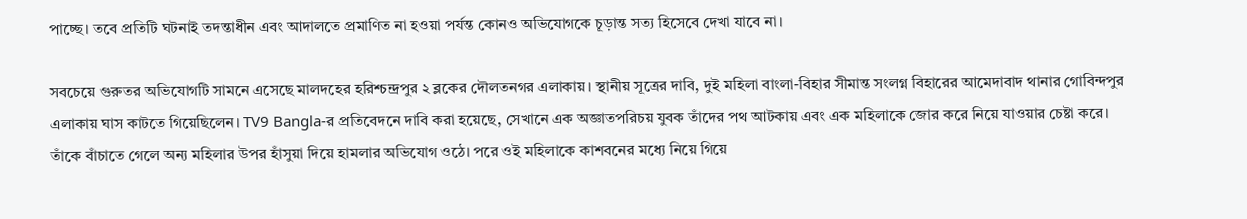পাচ্ছে। তবে প্রতিটি ঘটনাই তদন্তাধীন এবং আদালতে প্রমাণিত না হওয়া পর্যন্ত কোনও অভিযোগকে চূড়ান্ত সত্য হিসেবে দেখা যাবে না।

সবচেয়ে গুরুতর অভিযোগটি সামনে এসেছে মালদহের হরিশ্চন্দ্রপুর ২ ব্লকের দৌলতনগর এলাকায়। স্থানীয় সূত্রের দাবি, দুই মহিলা বাংলা-বিহার সীমান্ত সংলগ্ন বিহারের আমেদাবাদ থানার গোবিন্দপুর এলাকায় ঘাস কাটতে গিয়েছিলেন। TV9 Bangla-র প্রতিবেদনে দাবি করা হয়েছে, সেখানে এক অজ্ঞাতপরিচয় যুবক তাঁদের পথ আটকায় এবং এক মহিলাকে জোর করে নিয়ে যাওয়ার চেষ্টা করে। তাঁকে বাঁচাতে গেলে অন্য মহিলার উপর হাঁসুয়া দিয়ে হামলার অভিযোগ ওঠে। পরে ওই মহিলাকে কাশবনের মধ্যে নিয়ে গিয়ে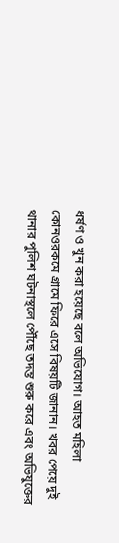ধর্ষণ ও খুন করা হয়েছে বলে অভিযোগ। আহত মহিলা কোনওরকমে গ্রামে ফিরে এসে বিষয়টি জানান। খবর পেয়ে দুই থানার পুলিশ ঘটনাস্থলে পৌঁছে তদন্ত শুরু করে এবং অভিযুক্তের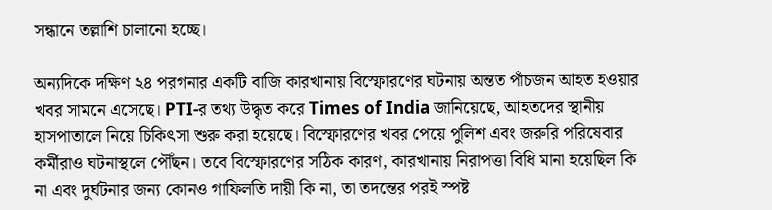সন্ধানে তল্লাশি চালানো হচ্ছে।

অন্যদিকে দক্ষিণ ২৪ পরগনার একটি বাজি কারখানায় বিস্ফোরণের ঘটনায় অন্তত পাঁচজন আহত হওয়ার খবর সামনে এসেছে। PTI-র তথ্য উদ্ধৃত করে Times of India জানিয়েছে, আহতদের স্থানীয় হাসপাতালে নিয়ে চিকিৎসা শুরু করা হয়েছে। বিস্ফোরণের খবর পেয়ে পুলিশ এবং জরুরি পরিষেবার কর্মীরাও ঘটনাস্থলে পৌঁছন। তবে বিস্ফোরণের সঠিক কারণ, কারখানায় নিরাপত্তা বিধি মানা হয়েছিল কি না এবং দুর্ঘটনার জন্য কোনও গাফিলতি দায়ী কি না, তা তদন্তের পরই স্পষ্ট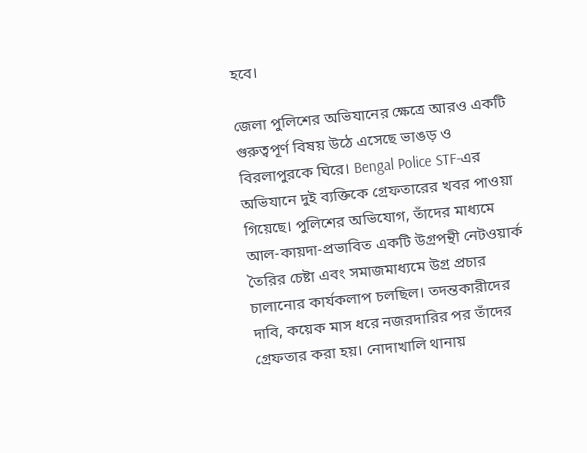হবে।

জেলা পুলিশের অভিযানের ক্ষেত্রে আরও একটি গুরুত্বপূর্ণ বিষয় উঠে এসেছে ভাঙড় ও বিরলাপুরকে ঘিরে। Bengal Police STF-এর অভিযানে দুই ব্যক্তিকে গ্রেফতারের খবর পাওয়া গিয়েছে। পুলিশের অভিযোগ, তাঁদের মাধ্যমে আল-কায়দা-প্রভাবিত একটি উগ্রপন্থী নেটওয়ার্ক তৈরির চেষ্টা এবং সমাজমাধ্যমে উগ্র প্রচার চালানোর কার্যকলাপ চলছিল। তদন্তকারীদের দাবি, কয়েক মাস ধরে নজরদারির পর তাঁদের গ্রেফতার করা হয়। নোদাখালি থানায়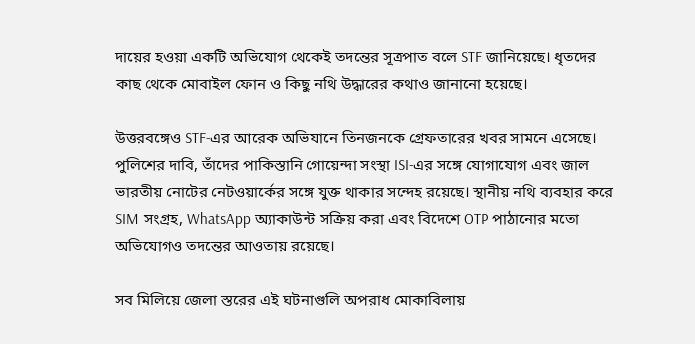দায়ের হওয়া একটি অভিযোগ থেকেই তদন্তের সূত্রপাত বলে STF জানিয়েছে। ধৃতদের কাছ থেকে মোবাইল ফোন ও কিছু নথি উদ্ধারের কথাও জানানো হয়েছে।

উত্তরবঙ্গেও STF-এর আরেক অভিযানে তিনজনকে গ্রেফতারের খবর সামনে এসেছে। পুলিশের দাবি, তাঁদের পাকিস্তানি গোয়েন্দা সংস্থা ISI-এর সঙ্গে যোগাযোগ এবং জাল ভারতীয় নোটের নেটওয়ার্কের সঙ্গে যুক্ত থাকার সন্দেহ রয়েছে। স্থানীয় নথি ব্যবহার করে SIM সংগ্রহ, WhatsApp অ্যাকাউন্ট সক্রিয় করা এবং বিদেশে OTP পাঠানোর মতো অভিযোগও তদন্তের আওতায় রয়েছে।

সব মিলিয়ে জেলা স্তরের এই ঘটনাগুলি অপরাধ মোকাবিলায়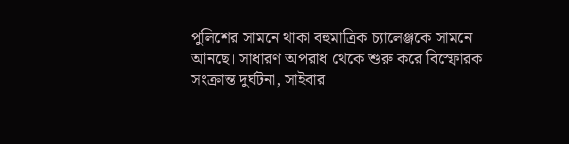পুলিশের সামনে থাকা বহুমাত্রিক চ্যালেঞ্জকে সামনে আনছে। সাধারণ অপরাধ থেকে শুরু করে বিস্ফোরক সংক্রান্ত দুর্ঘটনা, সাইবার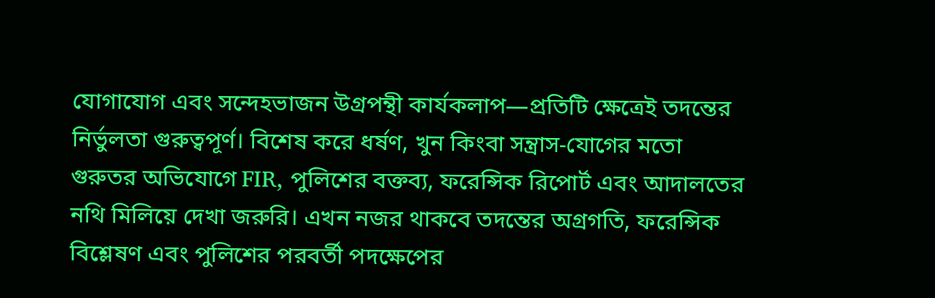যোগাযোগ এবং সন্দেহভাজন উগ্রপন্থী কার্যকলাপ—প্রতিটি ক্ষেত্রেই তদন্তের নির্ভুলতা গুরুত্বপূর্ণ। বিশেষ করে ধর্ষণ, খুন কিংবা সন্ত্রাস-যোগের মতো গুরুতর অভিযোগে FIR, পুলিশের বক্তব্য, ফরেন্সিক রিপোর্ট এবং আদালতের নথি মিলিয়ে দেখা জরুরি। এখন নজর থাকবে তদন্তের অগ্রগতি, ফরেন্সিক বিশ্লেষণ এবং পুলিশের পরবর্তী পদক্ষেপের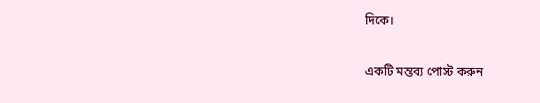দিকে।

একটি মন্তব্য পোস্ট করুন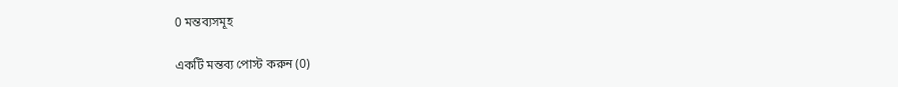0 মন্তব্যসমূহ

একটি মন্তব্য পোস্ট করুন (0)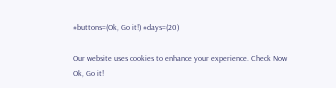#buttons=(Ok, Go it!) #days=(20)

Our website uses cookies to enhance your experience. Check Now
Ok, Go it!